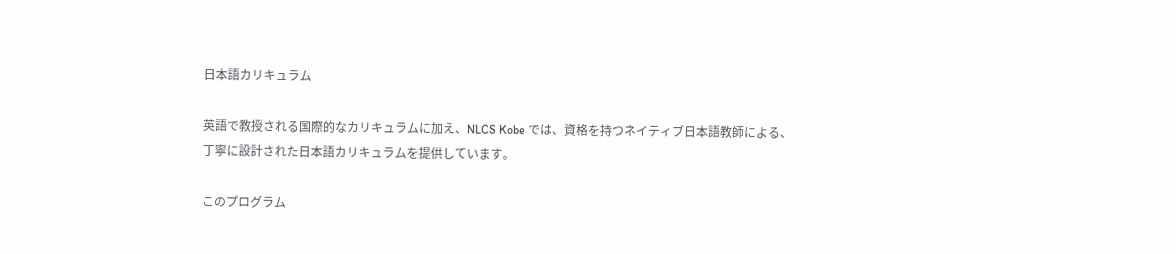日本語カリキュラム

英語で教授される国際的なカリキュラムに加え、NLCS Kobe では、資格を持つネイティブ日本語教師による、丁寧に設計された日本語カリキュラムを提供しています。

このプログラム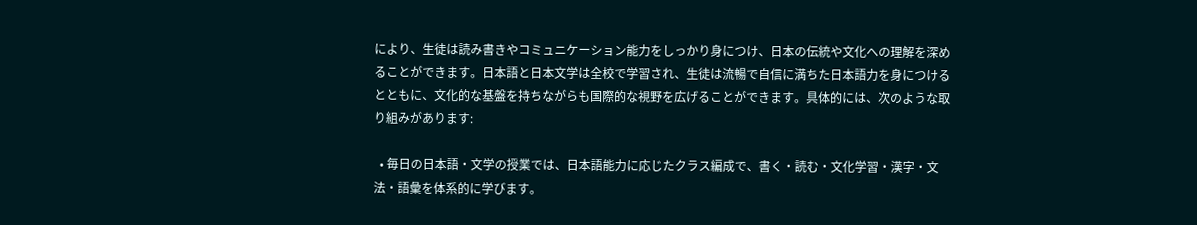により、生徒は読み書きやコミュニケーション能力をしっかり身につけ、日本の伝統や文化への理解を深めることができます。日本語と日本文学は全校で学習され、生徒は流暢で自信に満ちた日本語力を身につけるとともに、文化的な基盤を持ちながらも国際的な視野を広げることができます。具体的には、次のような取り組みがあります:

  • 毎日の日本語・文学の授業では、日本語能力に応じたクラス編成で、書く・読む・文化学習・漢字・文法・語彙を体系的に学びます。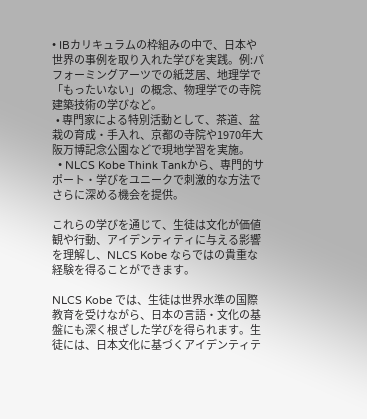• IBカリキュラムの枠組みの中で、日本や世界の事例を取り入れた学びを実践。例:パフォーミングアーツでの紙芝居、地理学で「もったいない」の概念、物理学での寺院建築技術の学びなど。
  • 専門家による特別活動として、茶道、盆栽の育成・手入れ、京都の寺院や1970年大阪万博記念公園などで現地学習を実施。
  • NLCS Kobe Think Tankから、専門的サポート・学びをユニークで刺激的な方法でさらに深める機会を提供。

これらの学びを通じて、生徒は文化が価値観や行動、アイデンティティに与える影響を理解し、NLCS Kobe ならではの貴重な経験を得ることができます。

NLCS Kobe では、生徒は世界水準の国際教育を受けながら、日本の言語・文化の基盤にも深く根ざした学びを得られます。生徒には、日本文化に基づくアイデンティテ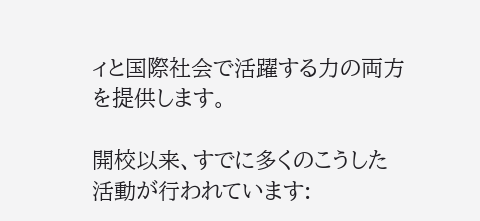ィと国際社会で活躍する力の両方を提供します。

開校以来、すでに多くのこうした活動が行われています: